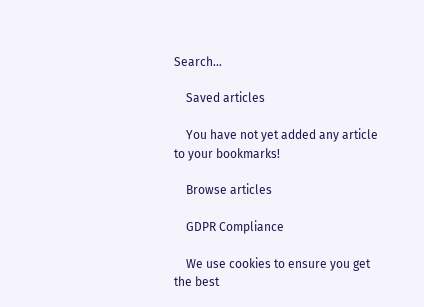Search…

    Saved articles

    You have not yet added any article to your bookmarks!

    Browse articles

    GDPR Compliance

    We use cookies to ensure you get the best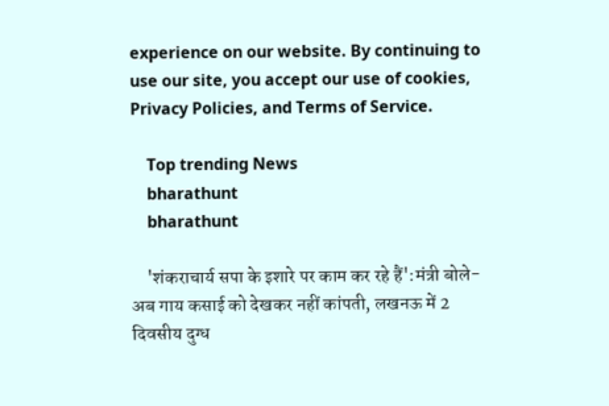experience on our website. By continuing to use our site, you accept our use of cookies, Privacy Policies, and Terms of Service.

    Top trending News
    bharathunt
    bharathunt

    'शंकराचार्य सपा के इशारे पर काम कर रहे हैं':मंत्री बोले- अब गाय कसाई को देखकर नहीं कांपती, लखनऊ में 2 दिवसीय दुग्ध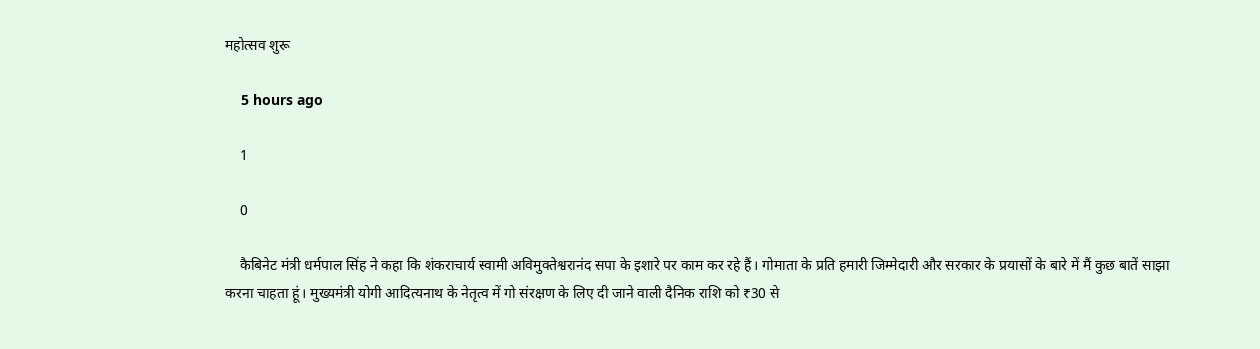महोत्सव शुरू

    5 hours ago

    1

    0

    कैबिनेट मंत्री धर्मपाल सिंह ने कहा कि शंकराचार्य स्वामी अविमुक्तेश्वरानंद सपा के इशारे पर काम कर रहे हैं। गोमाता के प्रति हमारी जिम्मेदारी और सरकार के प्रयासों के बारे में मैं कुछ बातें साझा करना चाहता हूं। मुख्यमंत्री योगी आदित्यनाथ के नेतृत्व में गो संरक्षण के लिए दी जाने वाली दैनिक राशि को ₹30 से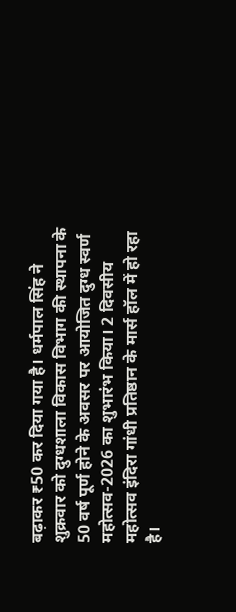बढ़ाकर ₹50 कर दिया गया है। धर्मपाल सिंह ने शुक्रवार को दुग्धशाला विकास विभाग की स्थापना के 50 वर्ष पूर्ण होने के अवसर पर आयोजित दुग्ध स्वर्ण महोत्सव-2026 का शुभारंभ किया। 2 दिवसीय महोत्सव इंदिरा गांधी प्रतिष्ठान के मार्स हॉल में हो रहा है।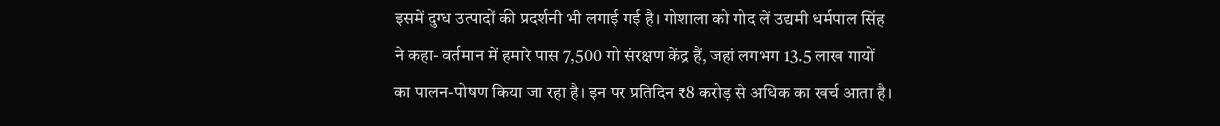इसमें दुग्ध उत्पादों की प्रदर्शनी भी लगाई गई है। गोशाला को गोद लें उद्यमी धर्मपाल सिंह ने कहा- वर्तमान में हमारे पास 7,500 गो संरक्षण केंद्र हैं, जहां लगभग 13.5 लाख गायों का पालन-पोषण किया जा रहा है। इन पर प्रतिदिन ₹8 करोड़ से अधिक का खर्च आता है।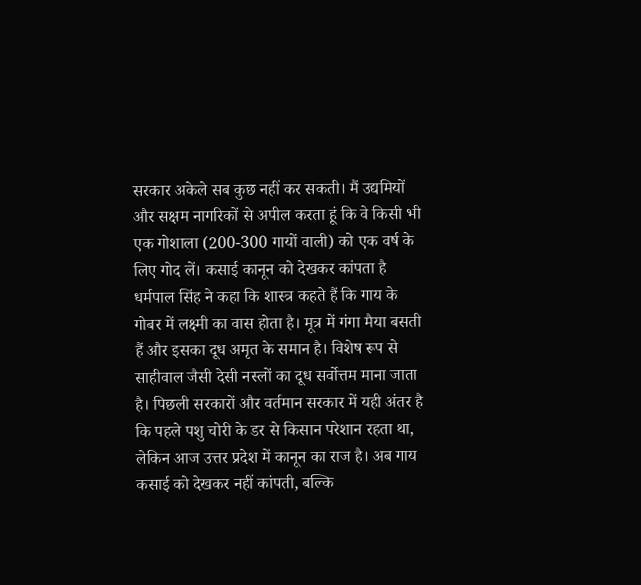सरकार अकेले सब कुछ नहीं कर सकती। मैं उद्यमियों और सक्षम नागरिकों से अपील करता हूं कि वे किसी भी एक गोशाला (200-300 गायों वाली) को एक वर्ष के लिए गोद लें। कसाई कानून को देखकर कांपता है धर्मपाल सिंह ने कहा कि शास्त्र कहते हैं कि गाय के गोबर में लक्ष्मी का वास होता है। मूत्र में गंगा मैया बसती हैं और इसका दूध अमृत के समान है। विशेष रूप से साहीवाल जैसी देसी नस्लों का दूध सर्वोत्तम माना जाता है। पिछली सरकारों और वर्तमान सरकार में यही अंतर है कि पहले पशु चोरी के डर से किसान परेशान रहता था, लेकिन आज उत्तर प्रदेश में कानून का राज है। अब गाय कसाई को देखकर नहीं कांपती, बल्कि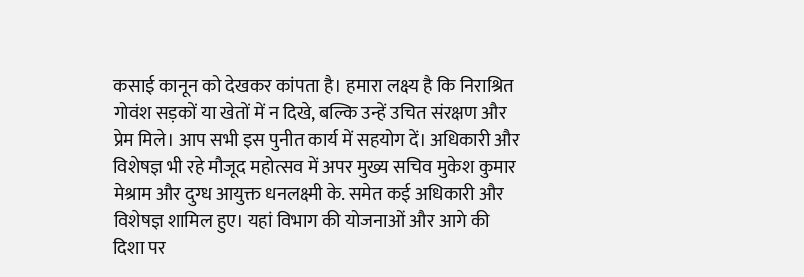कसाई कानून को देखकर कांपता है। हमारा लक्ष्य है कि निराश्रित गोवंश सड़कों या खेतों में न दिखे, बल्कि उन्हें उचित संरक्षण और प्रेम मिले। आप सभी इस पुनीत कार्य में सहयोग दें। अधिकारी और विशेषज्ञ भी रहे मौजूद महोत्सव में अपर मुख्य सचिव मुकेश कुमार मेश्राम और दुग्ध आयुक्त धनलक्ष्मी के. समेत कई अधिकारी और विशेषज्ञ शामिल हुए। यहां विभाग की योजनाओं और आगे की दिशा पर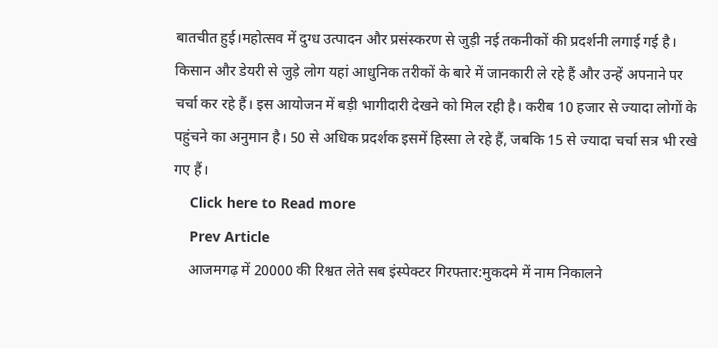बातचीत हुई।महोत्सव में दुग्ध उत्पादन और प्रसंस्करण से जुड़ी नई तकनीकों की प्रदर्शनी लगाई गई है। किसान और डेयरी से जुड़े लोग यहां आधुनिक तरीकों के बारे में जानकारी ले रहे हैं और उन्हें अपनाने पर चर्चा कर रहे हैं। इस आयोजन में बड़ी भागीदारी देखने को मिल रही है। करीब 10 हजार से ज्यादा लोगों के पहुंचने का अनुमान है। 50 से अधिक प्रदर्शक इसमें हिस्सा ले रहे हैं, जबकि 15 से ज्यादा चर्चा सत्र भी रखे गए हैं।
    Click here to Read more
    Prev Article
    आजमगढ़ में 20000 की रिश्वत लेते सब इंस्पेक्टर गिरफ्तार:मुकदमे में नाम निकालने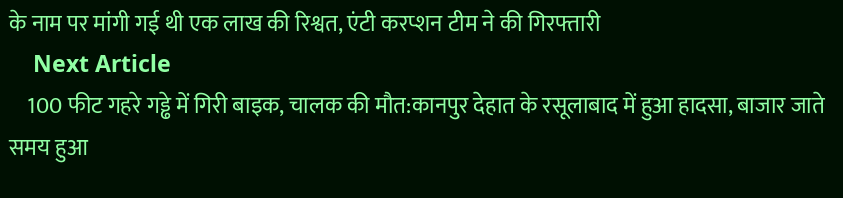के नाम पर मांगी गई थी एक लाख की रिश्वत, एंटी करप्शन टीम ने की गिरफ्तारी
    Next Article
    100 फीट गहरे गड्ढे में गिरी बाइक, चालक की मौत:कानपुर देहात के रसूलाबाद में हुआ हादसा, बाजार जाते समय हुआ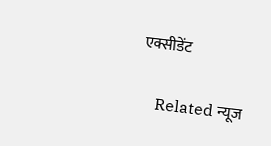एक्सीडेंट

    Related न्यूज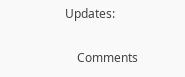Updates:

    Comments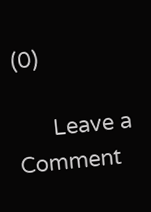(0)

      Leave a Comment